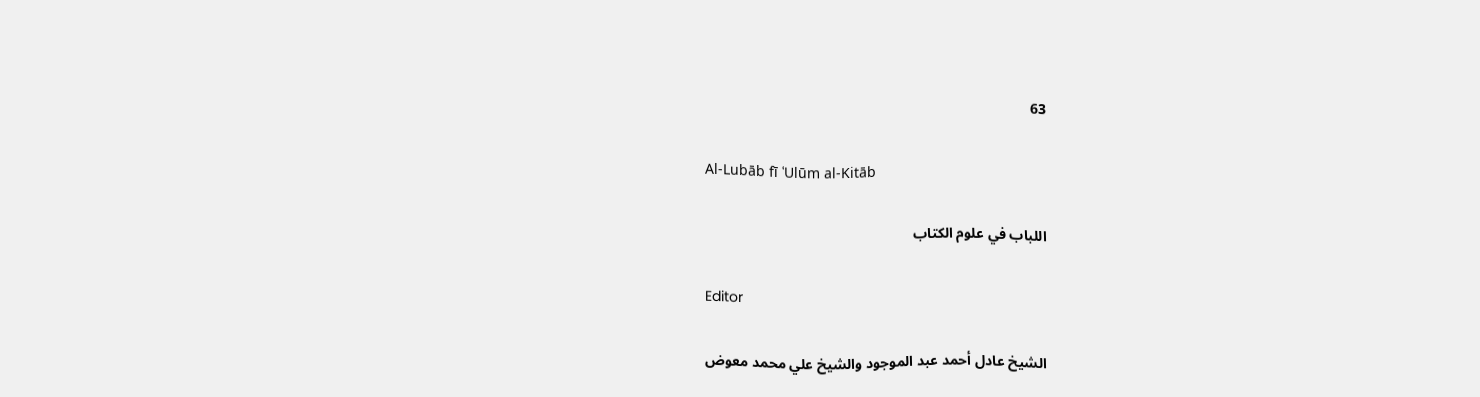63

Al-Lubāb fī ʿUlūm al-Kitāb

اللباب في علوم الكتاب

Editor

الشيخ عادل أحمد عبد الموجود والشيخ علي محمد معوض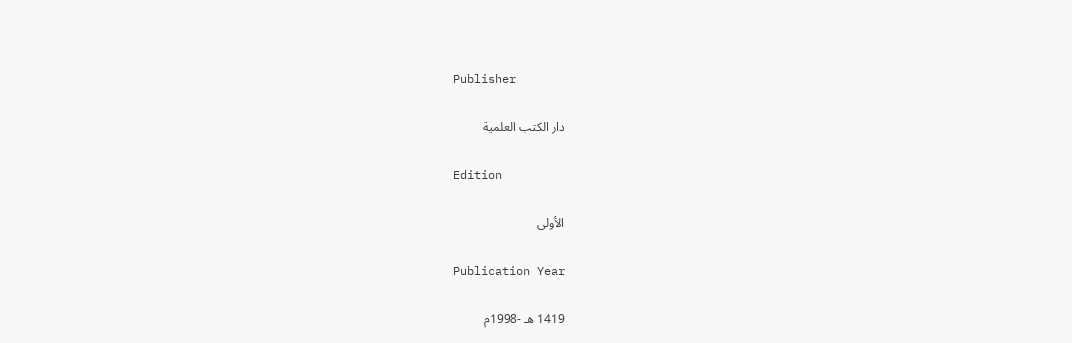Publisher

دار الكتب العلمية

Edition

الأولى

Publication Year

1419 هـ -1998م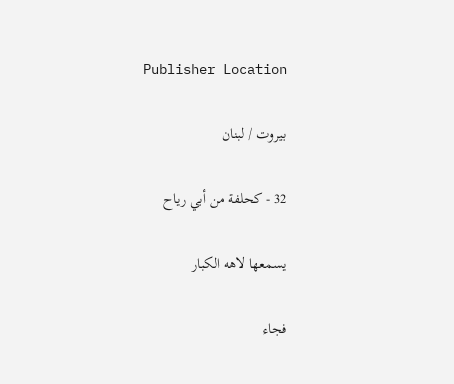Publisher Location

بيروت / لبنان

32 - كحلفة من أبي رياح

يسمعها لاهه الكبار

فجاء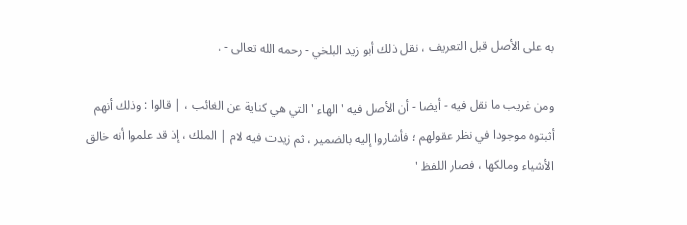به على الأصل قبل التعريف ، نقل ذلك أبو زيد البلخي - رحمه الله تعالى - .

ومن غريب ما نقل فيه - أيضا - أن الأصل فيه ' الهاء ' التي هي كناية عن الغائب ، | قالوا : وذلك أنهم أثبتوه موجودا في نظر عقولهم ؛ فأشاروا إليه بالضمير ، ثم زيدت فيه لام | الملك ، إذ قد علموا أنه خالق الأشياء ومالكها ، فصار اللفظ '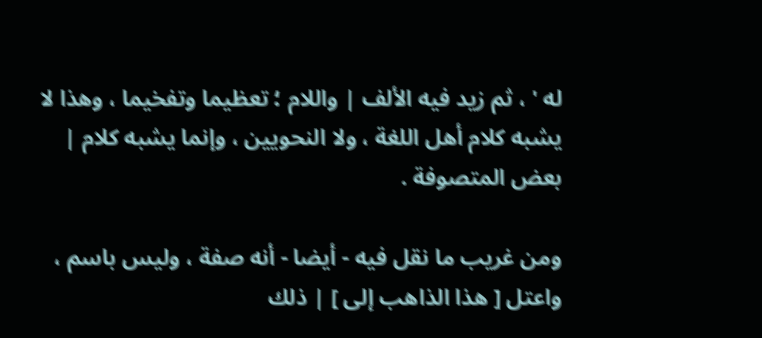له ' ، ثم زيد فيه الألف | واللام ؛ تعظيما وتفخيما ، وهذا لا يشبه كلام أهل اللغة ، ولا النحويين ، وإنما يشبه كلام | بعض المتصوفة .

ومن غريب ما نقل فيه - أيضا - أنه صفة ، وليس باسم ، واعتل [ هذا الذاهب إلى ] | ذلك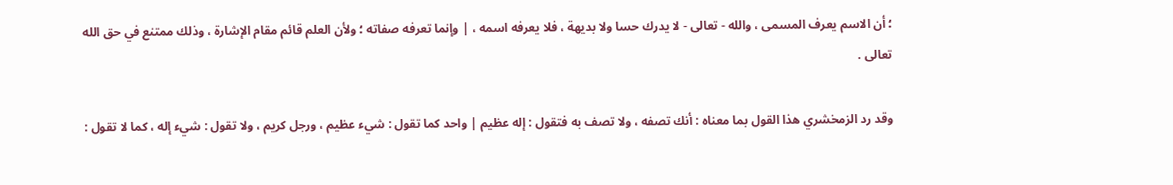؛ أن الاسم يعرف المسمى ، والله - تعالى - لا يدرك حسا ولا بديهة ، فلا يعرفه اسمه ، | وإنما تعرفه صفاته ؛ ولأن العلم قائم مقام الإشارة ، وذلك ممتنع في حق الله تعالى .

وقد رد الزمخشري هذا القول بما معناه : أنك تصفه ، ولا تصف به فتقول : إله عظيم | واحد كما تقول : شيء عظيم ، ورجل كريم ، ولا تقول : شيء إله ، كما لا تقول :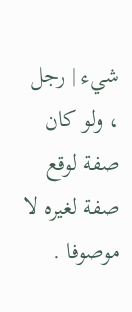شيء | رجل ، ولو كان صفة لوقع صفة لغيره لا موصوفا .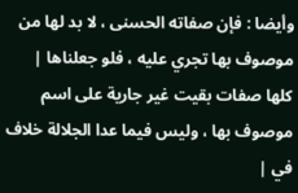وأيضا : فإن صفاته الحسنى ، لا بد لها من موصوف بها تجري عليه ، فلو جعلناها | كلها صفات بقيت غير جارية على اسم موصوف بها ، وليس فيما عدا الجلالة خلاف في |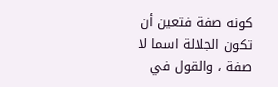كونه صفة فتعين أن تكون الجلالة اسما لا صفة ، والقول في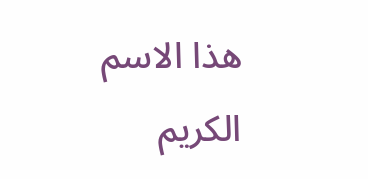هذا الاسم الكريم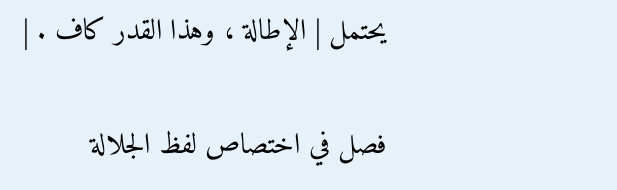يحتمل | الإطالة ، وهذا القدر كاف . |

فصل في اختصاص لفظ الجلالة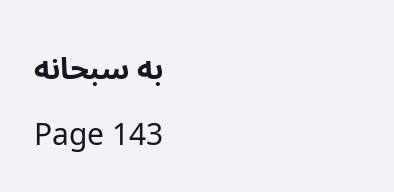به سبحانه

Page 143